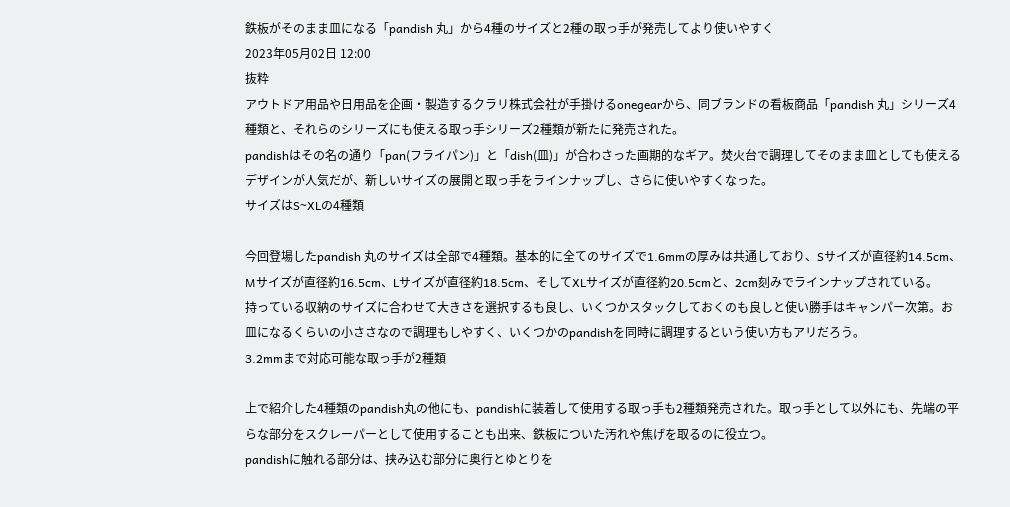鉄板がそのまま皿になる「pandish 丸」から4種のサイズと2種の取っ手が発売してより使いやすく
2023年05月02日 12:00
抜粋
アウトドア用品や日用品を企画・製造するクラリ株式会社が手掛けるonegearから、同ブランドの看板商品「pandish 丸」シリーズ4種類と、それらのシリーズにも使える取っ手シリーズ2種類が新たに発売された。
pandishはその名の通り「pan(フライパン)」と「dish(皿)」が合わさった画期的なギア。焚火台で調理してそのまま皿としても使えるデザインが人気だが、新しいサイズの展開と取っ手をラインナップし、さらに使いやすくなった。
サイズはS~XLの4種類

今回登場したpandish 丸のサイズは全部で4種類。基本的に全てのサイズで1.6mmの厚みは共通しており、Sサイズが直径約14.5cm、Mサイズが直径約16.5cm、Lサイズが直径約18.5cm、そしてXLサイズが直径約20.5cmと、2cm刻みでラインナップされている。
持っている収納のサイズに合わせて大きさを選択するも良し、いくつかスタックしておくのも良しと使い勝手はキャンパー次第。お皿になるくらいの小ささなので調理もしやすく、いくつかのpandishを同時に調理するという使い方もアリだろう。
3.2mmまで対応可能な取っ手が2種類

上で紹介した4種類のpandish丸の他にも、pandishに装着して使用する取っ手も2種類発売された。取っ手として以外にも、先端の平らな部分をスクレーパーとして使用することも出来、鉄板についた汚れや焦げを取るのに役立つ。
pandishに触れる部分は、挟み込む部分に奥行とゆとりを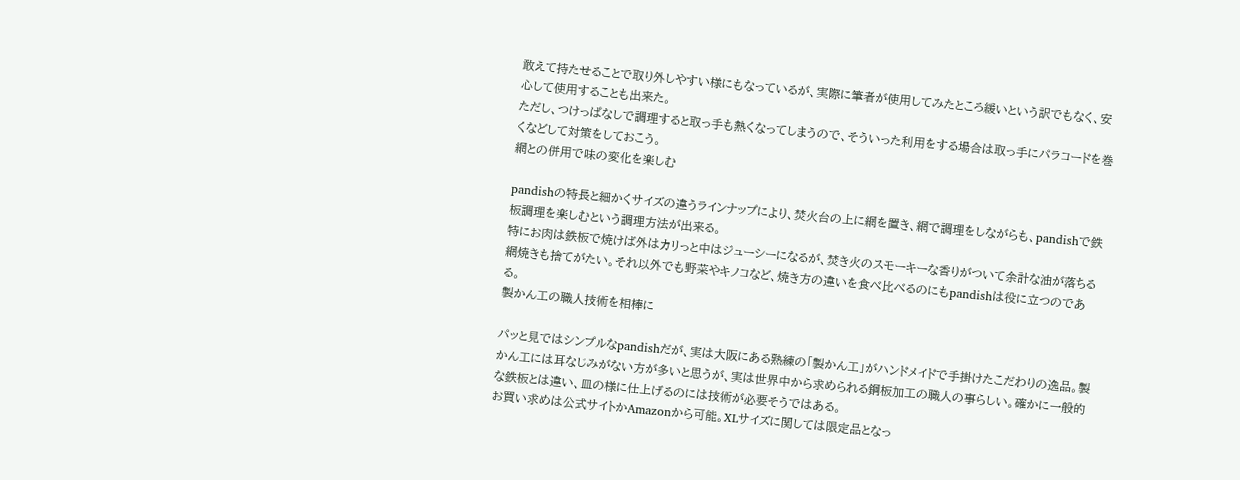敢えて持たせることで取り外しやすい様にもなっているが、実際に筆者が使用してみたところ緩いという訳でもなく、安心して使用することも出来た。
ただし、つけっぱなしで調理すると取っ手も熱くなってしまうので、そういった利用をする場合は取っ手にパラコードを巻くなどして対策をしておこう。
網との併用で味の変化を楽しむ

pandishの特長と細かくサイズの違うラインナップにより、焚火台の上に網を置き、網で調理をしながらも、pandishで鉄板調理を楽しむという調理方法が出来る。
特にお肉は鉄板で焼けば外はカリっと中はジューシーになるが、焚き火のスモーキーな香りがついて余計な油が落ちる網焼きも捨てがたい。それ以外でも野菜やキノコなど、焼き方の違いを食べ比べるのにもpandishは役に立つのである。
製かん工の職人技術を相棒に

パッと見ではシンプルなpandishだが、実は大阪にある熟練の「製かん工」がハンドメイドで手掛けたこだわりの逸品。製かん工には耳なじみがない方が多いと思うが、実は世界中から求められる鋼板加工の職人の事らしい。確かに一般的な鉄板とは違い、皿の様に仕上げるのには技術が必要そうではある。
お買い求めは公式サイトかAmazonから可能。XLサイズに関しては限定品となっ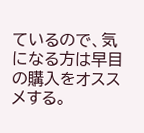ているので、気になる方は早目の購入をオススメする。